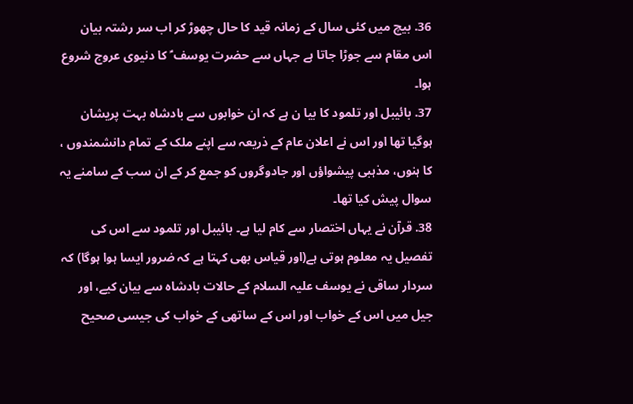36. بیچ میں کئی سال کے زمانہ قید کا حال چھوڑ کر اب سر رشتہ بیان اس مقام سے جوڑا جاتا ہے جہاں سے حضرت یوسف ؑ کا دنیوی عروج شروع ہوا۔
37. بائیبل اور تلمود کا بیا ن ہے کہ ان خوابوں سے بادشاہ بہت پریشان ہوگیا تھا اور اس نے اعلان عام کے ذریعہ سے اپنے ملک کے تمام دانشمندوں ، کا ہنوں، مذہبی پیشواؤں اور جادوگروں کو جمع کر کے ان سب کے سامنے یہ سوال پیش کیا تھا۔
38. قرآن نے یہاں اختصار سے کام لیا ہے۔ بائیبل اور تلمود سے اس کی تفصیل یہ معلوم ہوتی ہے(اور قیاس بھی کہتا ہے کہ ضرور ایسا ہوا ہوگا) کہ سردار ساقی نے یوسف علیہ السلام کے حالات بادشاہ سے بیان کیے، اور جیل میں اس کے خواب اور اس کے ساتھی کے خواب کی جیسی صحیح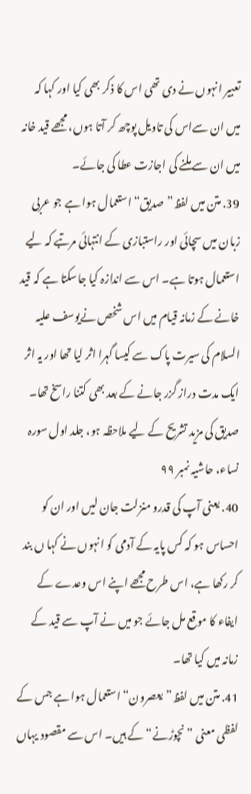تعبیر انہوں نے دی تھی اس کا ذکر بھی کیا اور کہا کہ میں ان سےاس کی تاویل پوچھ کر آتا ہوں، مجھے قید خانہ میں ان سے ملنے کی اجازت عطا کی جائے۔
39. متن میں لفظ”صدیق“استعمال ہوا ہے جو عربی زبان میں سچائی اور راستبازی کے انتہائی مرتبے کہ لیے استعمال ہوتا ہے۔ اس سے اندازہ کیا جاسکتا ہے کہ قید خانے کے زمانہ قیام میں اس شخص نےیوسف علیہ السلام کی سیرت پاک سے کیسا گہرا اثر لیا تھا اور یہ اثر ایک مدت دراز گزر جانے کے بعد بھی کتنا راسخ تھا۔ صدیق کی مزید تشریح کے لیے ملاحظہ ہو، جلد اول سورہ نساء، حاشیہ نمبر ۹۹
40. یعنی آپ کی قدرو منزلت جان لیں اور ان کو احساس ہو کہ کس پایہ کے آدمی کو انہوں نے کہا ں بند کر رکھا ہے، اس طرح مجھے اپنے اس وعدے کے ایفاء کا موقع مل جائے جو میں نے آپ سے قید کے زمانہ میں کیا تھا۔
41. متن میں لفظ”یعصرون“استعمال ہوا ہے جس کے لفظی معنی ”نچوڑنے“ کے ہیں۔ اس سے مقصود یہاں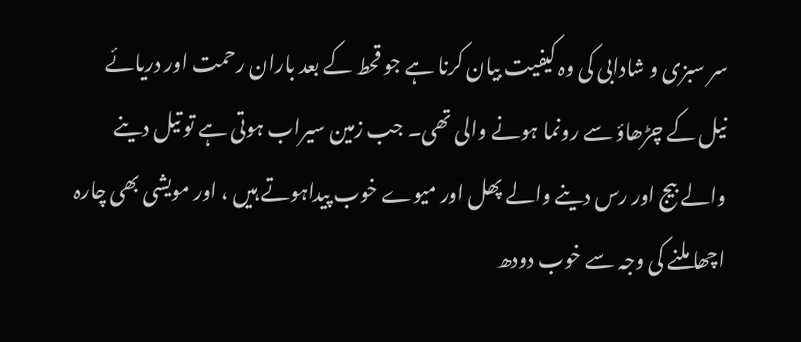سر سبزی و شادابی کی وہ کیفیت بیان کرنا ہے جو قحط کے بعد باران رحمت اور دریائے نیل کے چڑھاؤ سے رونما ہونے والی تھی۔ جب زمین سیراب ہوتی ہے تو تیل دینے والے بیج اور رس دینے والے پھل اور میوے خوب پیداہوتے ہیں ، اور مویشی بھی چارہ اچھا ملنے کی وجہ سے خوب دودھ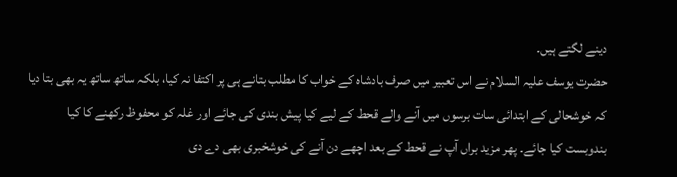دینے لگتے ہیں۔
حضرت یوسف علیہ السلام نے اس تعبیر میں صرف بادشاہ کے خواب کا مطلب بتانے ہی پر اکتفا نہ کیا، بلکہ ساتھ ساتھ یہ بھی بتا دیا کہ خوشحالی کے ابتدائی سات برسوں میں آنے والے قحط کے لیے کیا پیش بندی کی جائے اور غلہ کو محفوظ رکھنے کا کیا بندوبست کیا جائے۔ پھر مزید براں آپ نے قحط کے بعد اچھے دن آنے کی خوشخبری بھی دے دی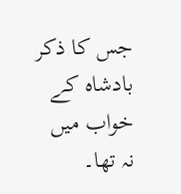جس کا ذکر بادشاہ کے خواب میں نہ تھا۔